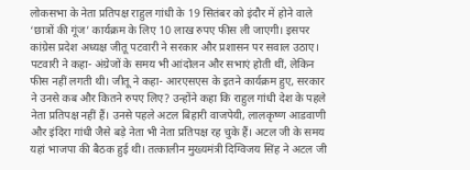लोकसभा के नेता प्रतिपक्ष राहुल गांधी के 19 सितंबर को इंदौर में होने वाले ‘छात्रों की गूंज’ कार्यक्रम के लिए 10 लाख रुपए फीस ली जाएगी। इसपर कांग्रेस प्रदेश अध्यक्ष जीतू पटवारी ने सरकार और प्रशासन पर सवाल उठाए। पटवारी ने कहा- अंग्रेजों के समय भी आंदोलन और सभाएं होती थीं, लेकिन फीस नहीं लगती थी। जीतू ने कहा- आरएसएस के इतने कार्यक्रम हुए, सरकार ने उनसे कब और कितने रुपए लिए? उन्होंने कहा कि राहुल गांधी देश के पहले नेता प्रतिपक्ष नहीं हैं। उनसे पहले अटल बिहारी वाजपेयी, लालकृष्ण आडवाणी और इंदिरा गांधी जैसे बड़े नेता भी नेता प्रतिपक्ष रह चुके हैं। अटल जी के समय यहां भाजपा की बैठक हुई थी। तत्कालीन मुख्यमंत्री दिग्विजय सिंह ने अटल जी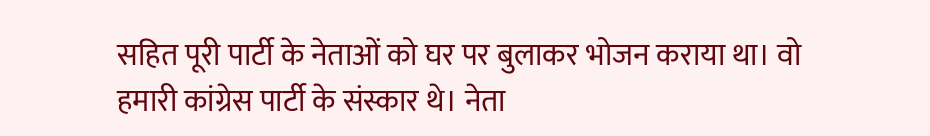सहित पूरी पार्टी के नेताओं को घर पर बुलाकर भोजन कराया था। वो हमारी कांग्रेस पार्टी के संस्कार थे। नेता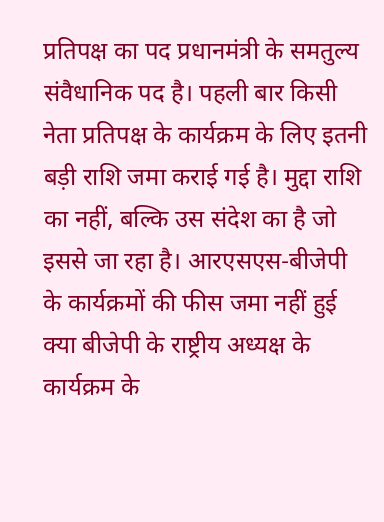प्रतिपक्ष का पद प्रधानमंत्री के समतुल्य संवैधानिक पद है। पहली बार किसी नेता प्रतिपक्ष के कार्यक्रम के लिए इतनी बड़ी राशि जमा कराई गई है। मुद्दा राशि का नहीं, बल्कि उस संदेश का है जो इससे जा रहा है। आरएसएस-बीजेपी के कार्यक्रमों की फीस जमा नहीं हुई क्या बीजेपी के राष्ट्रीय अध्यक्ष के कार्यक्रम के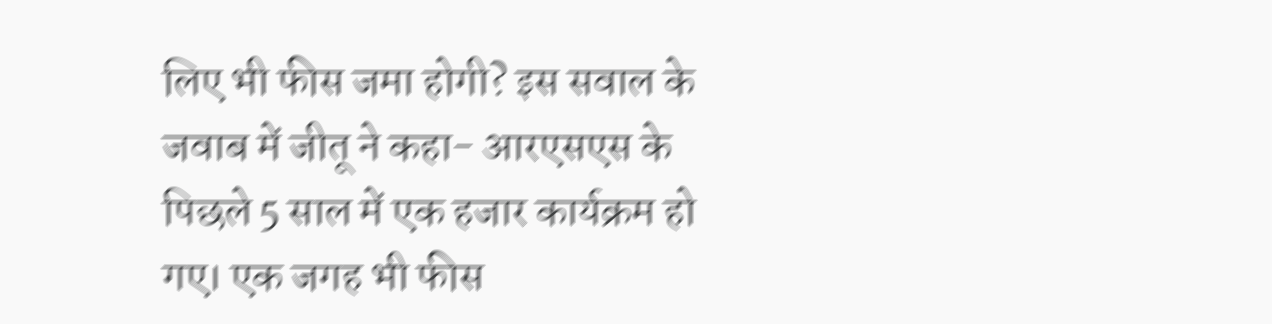लिए भी फीस जमा होगी? इस सवाल के जवाब में जीतू ने कहा- आरएसएस के पिछले 5 साल में एक हजार कार्यक्रम हो गए। एक जगह भी फीस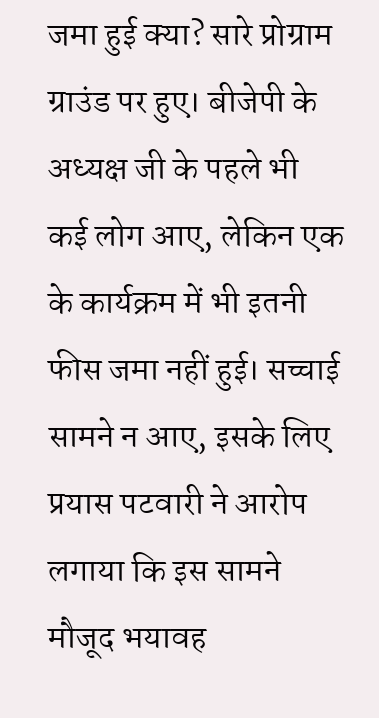जमा हुई क्या? सारे प्रोग्राम ग्राउंड पर हुए। बीजेपी के अध्यक्ष जी के पहले भी कई लोग आए, लेकिन एक के कार्यक्रम में भी इतनी फीस जमा नहीं हुई। सच्चाई सामने न आए, इसके लिए प्रयास पटवारी ने आरोप लगाया कि इस सामने मौजूद भयावह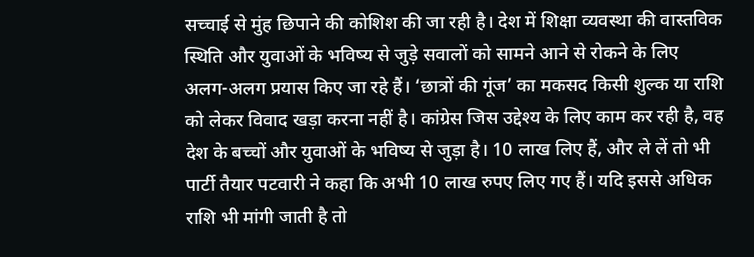सच्चाई से मुंह छिपाने की कोशिश की जा रही है। देश में शिक्षा व्यवस्था की वास्तविक स्थिति और युवाओं के भविष्य से जुड़े सवालों को सामने आने से रोकने के लिए अलग-अलग प्रयास किए जा रहे हैं। ‘छात्रों की गूंज’ का मकसद किसी शुल्क या राशि को लेकर विवाद खड़ा करना नहीं है। कांग्रेस जिस उद्देश्य के लिए काम कर रही है, वह देश के बच्चों और युवाओं के भविष्य से जुड़ा है। 10 लाख लिए हैं, और ले लें तो भी पार्टी तैयार पटवारी ने कहा कि अभी 10 लाख रुपए लिए गए हैं। यदि इससे अधिक राशि भी मांगी जाती है तो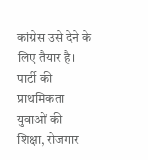कांग्रेस उसे देने के लिए तैयार है। पार्टी की प्राथमिकता युवाओं की शिक्षा, रोजगार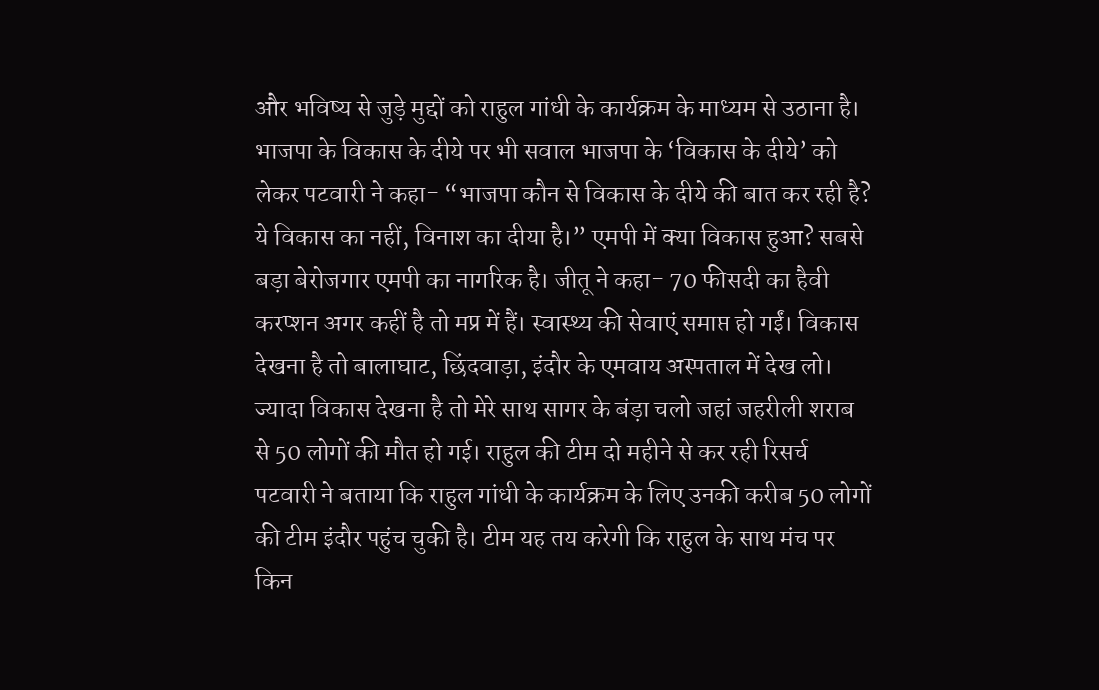और भविष्य से जुड़े मुद्दों को राहुल गांधी के कार्यक्रम के माध्यम से उठाना है। भाजपा के विकास के दीये पर भी सवाल भाजपा के ‘विकास के दीये’ को लेकर पटवारी ने कहा- “भाजपा कौन से विकास के दीये की बात कर रही है? ये विकास का नहीं, विनाश का दीया है।” एमपी में क्या विकास हुआ? सबसे बड़ा बेरोजगार एमपी का नागरिक है। जीतू ने कहा- 70 फीसदी का हैवी करप्शन अगर कहीं है तो मप्र में हैं। स्वास्थ्य की सेवाएं समाप्त हो गईं। विकास देखना है तो बालाघाट, छिंदवाड़ा, इंदौर के एमवाय अस्पताल में देख लो। ज्यादा विकास देखना है तो मेरे साथ सागर के बंड़ा चलो जहां जहरीली शराब से 50 लोगों की मौत हो गई। राहुल की टीम दो महीने से कर रही रिसर्च पटवारी ने बताया कि राहुल गांधी के कार्यक्रम के लिए उनकी करीब 50 लोगों की टीम इंदौर पहुंच चुकी है। टीम यह तय करेगी कि राहुल के साथ मंच पर किन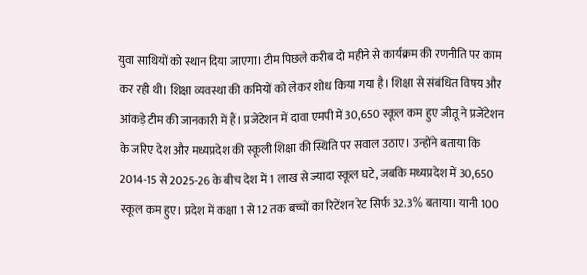युवा साथियों को स्थान दिया जाएगा। टीम पिछले करीब दो महीने से कार्यक्रम की रणनीति पर काम कर रही थी। शिक्षा व्यवस्था की कमियों को लेकर शोध किया गया है। शिक्षा से संबंधित विषय और आंकड़े टीम की जानकारी में हैं। प्रजेंटेशन में दावा एमपी में 30,650 स्कूल कम हुए जीतू ने प्रजेंटेशन के जरिए देश और मध्यप्रदेश की स्कूली शिक्षा की स्थिति पर सवाल उठाए। उन्होंने बताया कि 2014-15 से 2025-26 के बीच देश में 1 लाख से ज्यादा स्कूल घटे, जबकि मध्यप्रदेश में 30,650 स्कूल कम हुए। प्रदेश में कक्षा 1 से 12 तक बच्चों का रिटेंशन रेट सिर्फ 32.3% बताया। यानी 100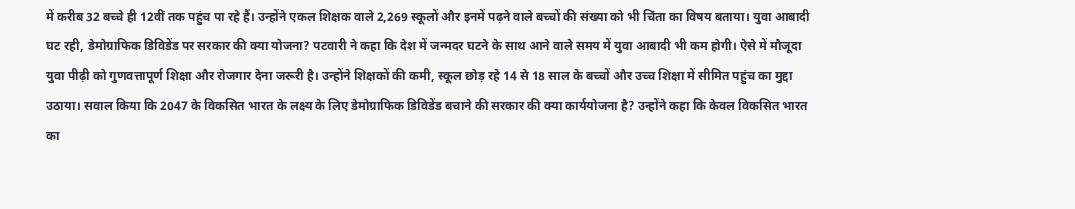में करीब 32 बच्चे ही 12वीं तक पहुंच पा रहे हैं। उन्होंने एकल शिक्षक वाले 2,269 स्कूलों और इनमें पढ़ने वाले बच्चों की संख्या को भी चिंता का विषय बताया। युवा आबादी घट रही, डेमोग्राफिक डिविडेंड पर सरकार की क्या योजना? पटवारी ने कहा कि देश में जन्मदर घटने के साथ आने वाले समय में युवा आबादी भी कम होगी। ऐसे में मौजूदा युवा पीढ़ी को गुणवत्तापूर्ण शिक्षा और रोजगार देना जरूरी है। उन्होंने शिक्षकों की कमी, स्कूल छोड़ रहे 14 से 18 साल के बच्चों और उच्च शिक्षा में सीमित पहुंच का मुद्दा उठाया। सवाल किया कि 2047 के विकसित भारत के लक्ष्य के लिए डेमोग्राफिक डिविडेंड बचाने की सरकार की क्या कार्ययोजना है? उन्होंने कहा कि केवल विकसित भारत का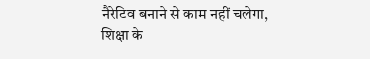नैरेटिव बनाने से काम नहीं चलेगा, शिक्षा के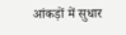आंकड़ों में सुधार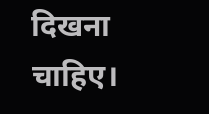दिखना चाहिए।